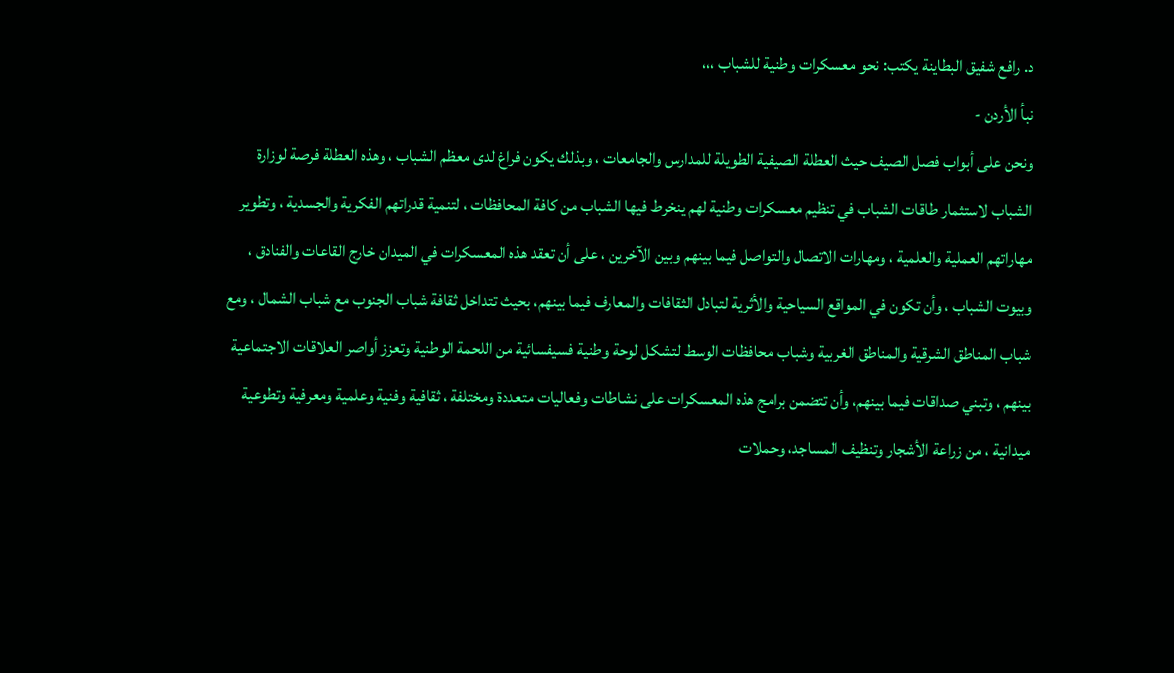د. رافع شفيق البطاينة يكتب: نحو معسكرات وطنية للشباب ،،،
نبأ الأردن -
ونحن على أبواب فصل الصيف حيث العطلة الصيفية الطويلة للمدارس والجامعات ، وبذلك يكون فراغ لدى معظم الشباب ، وهذه العطلة فرصة لوزارة الشباب لاستثمار طاقات الشباب في تنظيم معسكرات وطنية لهم ينخرط فيها الشباب من كافة المحافظات ، لتنمية قدراتهم الفكرية والجسدية ، وتطوير مهاراتهم العملية والعلمية ، ومهارات الاتصال والتواصل فيما بينهم وبين الآخرين ، على أن تعقد هذه المعسكرات في الميدان خارج القاعات والفنادق ، وبيوت الشباب ، وأن تكون في المواقع السياحية والأثرية لتبادل الثقافات والمعارف فيما بينهم، بحيث تتداخل ثقافة شباب الجنوب مع شباب الشمال ، ومع شباب المناطق الشرقية والمناطق الغربية وشباب محافظات الوسط لتشكل لوحة وطنية فسيفسائية من اللحمة الوطنية وتعزز أواصر العلاقات الاجتماعية بينهم ، وتبني صداقات فيما بينهم، وأن تتضمن برامج هذه المعسكرات على نشاطات وفعاليات متعددة ومختلفة ، ثقافية وفنية وعلمية ومعرفية وتطوعية ميدانية ، من زراعة الأشجار وتنظيف المساجد، وحملات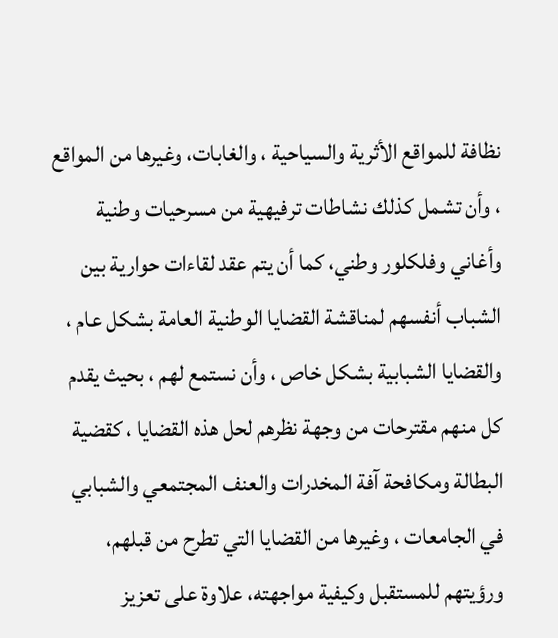نظافة للمواقع الأثرية والسياحية ، والغابات، وغيرها من المواقع ، وأن تشمل كذلك نشاطات ترفيهية من مسرحيات وطنية وأغاني وفلكلور وطني، كما أن يتم عقد لقاءات حوارية بين الشباب أنفسهم لمناقشة القضايا الوطنية العامة بشكل عام ، والقضايا الشبابية بشكل خاص ، وأن نستمع لهم ، بحيث يقدم كل منهم مقترحات من وجهة نظرهم لحل هذه القضايا ، كقضية البطالة ومكافحة آفة المخدرات والعنف المجتمعي والشبابي في الجامعات ، وغيرها من القضايا التي تطرح من قبلهم، ورؤيتهم للمستقبل وكيفية مواجهته، علاوة على تعزيز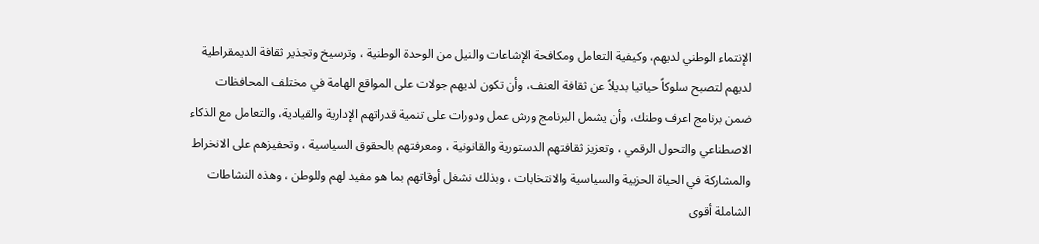الإنتماء الوطني لديهم، وكيفية التعامل ومكافحة الإشاعات والنيل من الوحدة الوطنية ، وترسيخ وتجذير ثقافة الديمقراطية لديهم لتصبح سلوكاً حياتيا بديلاً عن ثقافة العنف، وأن تكون لديهم جولات على المواقع الهامة في مختلف المحافظات ضمن برنامج اعرف وطنك، وأن يشمل البرنامج ورش عمل ودورات على تنمية قدراتهم الإدارية والقيادية، والتعامل مع الذكاء الاصطناعي والتحول الرقمي ، وتعزيز ثقافتهم الدستورية والقانونية ، ومعرفتهم بالحقوق السياسية ، وتحفيزهم على الانخراط والمشاركة في الحياة الحزبية والسياسية والانتخابات ، وبذلك نشغل أوقاتهم بما هو مفيد لهم وللوطن ، وهذه النشاطات الشاملة أقوى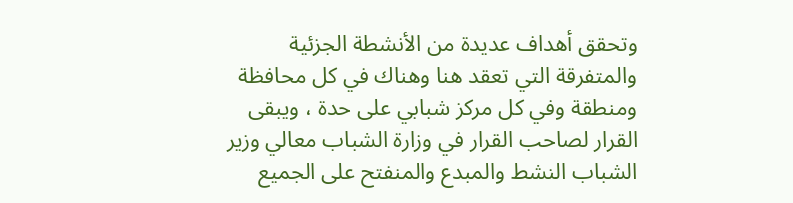وتحقق أهداف عديدة من الأنشطة الجزئية والمتفرقة التي تعقد هنا وهناك في كل محافظة ومنطقة وفي كل مركز شبابي على حدة ، ويبقى القرار لصاحب القرار في وزارة الشباب معالي وزير الشباب النشط والمبدع والمنفتح على الجميع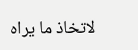لاتخاذ ما يراه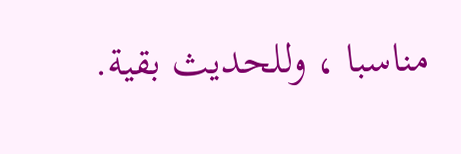مناسبا ، وللحديث بقية.